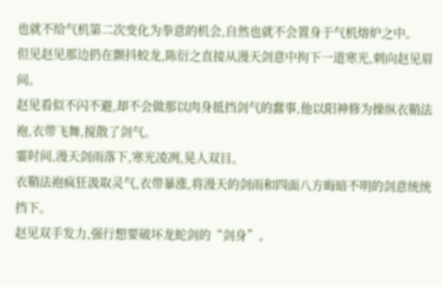也就不给气机第二次变化为拳意的机会,自然也就不会置身于气机熔炉之中。
但见赵见那边扔在颤抖蛟龙,陈衍之直接从漫天剑意中拘下一道寒光,刺向赵见眉间。
赵见看似不闪不避,却不会做那以肉身抵挡剑气的蠢事,他以阳神修为操纵衣鞘法袍,衣带飞舞,搅散了剑气。
霎时间,漫天剑雨落下,寒光凌冽,晃人双目。
衣鞘法袍疯狂汲取灵气,衣带暴涨,将漫天的剑雨和四面八方晦暗不明的剑意统统挡下。
赵见双手发力,强行想要破坏龙蛇剑的“剑身”。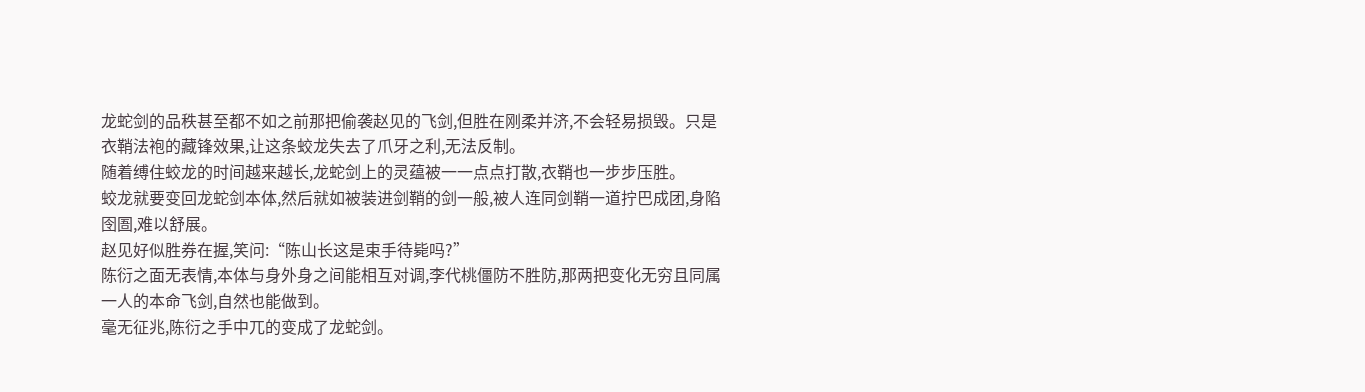龙蛇剑的品秩甚至都不如之前那把偷袭赵见的飞剑,但胜在刚柔并济,不会轻易损毁。只是衣鞘法袍的藏锋效果,让这条蛟龙失去了爪牙之利,无法反制。
随着缚住蛟龙的时间越来越长,龙蛇剑上的灵蕴被一一点点打散,衣鞘也一步步压胜。
蛟龙就要变回龙蛇剑本体,然后就如被装进剑鞘的剑一般,被人连同剑鞘一道拧巴成团,身陷囹圄,难以舒展。
赵见好似胜券在握,笑问:“陈山长这是束手待毙吗?”
陈衍之面无表情,本体与身外身之间能相互对调,李代桃僵防不胜防,那两把变化无穷且同属一人的本命飞剑,自然也能做到。
毫无征兆,陈衍之手中兀的变成了龙蛇剑。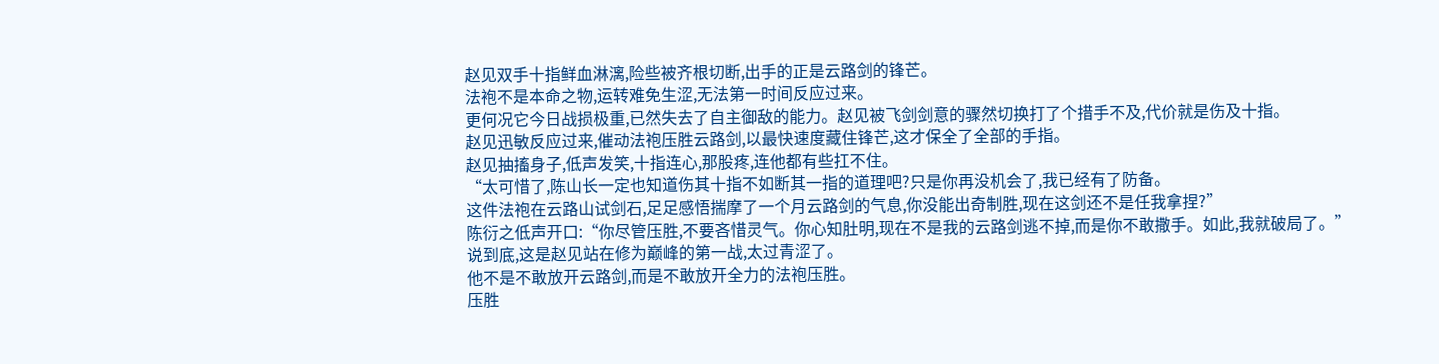赵见双手十指鲜血淋漓,险些被齐根切断,出手的正是云路剑的锋芒。
法袍不是本命之物,运转难免生涩,无法第一时间反应过来。
更何况它今日战损极重,已然失去了自主御敌的能力。赵见被飞剑剑意的骤然切换打了个措手不及,代价就是伤及十指。
赵见迅敏反应过来,催动法袍压胜云路剑,以最快速度藏住锋芒,这才保全了全部的手指。
赵见抽搐身子,低声发笑,十指连心,那股疼,连他都有些扛不住。
“太可惜了,陈山长一定也知道伤其十指不如断其一指的道理吧?只是你再没机会了,我已经有了防备。
这件法袍在云路山试剑石,足足感悟揣摩了一个月云路剑的气息,你没能出奇制胜,现在这剑还不是任我拿捏?”
陈衍之低声开口:“你尽管压胜,不要吝惜灵气。你心知肚明,现在不是我的云路剑逃不掉,而是你不敢撒手。如此,我就破局了。”
说到底,这是赵见站在修为巅峰的第一战,太过青涩了。
他不是不敢放开云路剑,而是不敢放开全力的法袍压胜。
压胜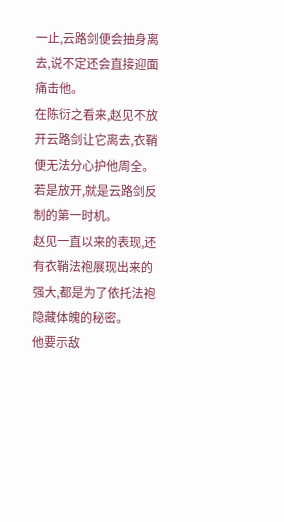一止,云路剑便会抽身离去,说不定还会直接迎面痛击他。
在陈衍之看来,赵见不放开云路剑让它离去,衣鞘便无法分心护他周全。
若是放开,就是云路剑反制的第一时机。
赵见一直以来的表现,还有衣鞘法袍展现出来的强大,都是为了依托法袍隐藏体魄的秘密。
他要示敌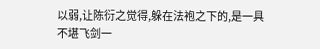以弱,让陈衍之觉得,躲在法袍之下的,是一具不堪飞剑一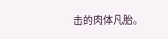击的肉体凡胎。